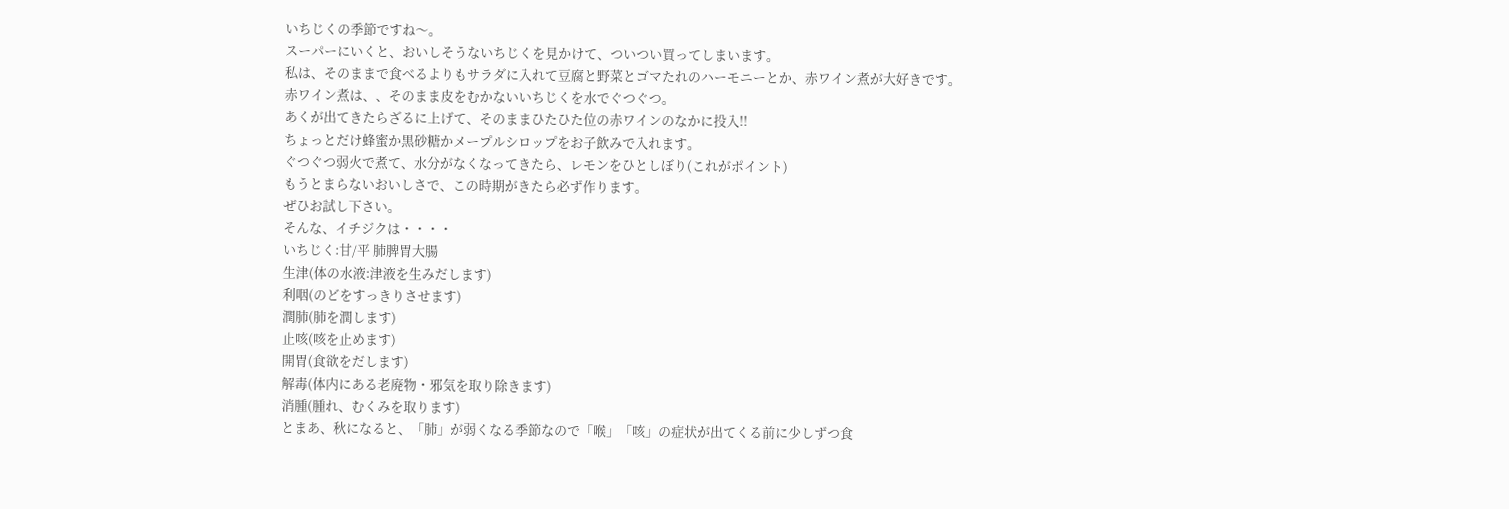いちじくの季節ですね〜。
スーパーにいくと、おいしそうないちじくを見かけて、ついつい買ってしまいます。
私は、そのままで食べるよりもサラダに入れて豆腐と野菜とゴマたれのハーモニーとか、赤ワイン煮が大好きです。
赤ワイン煮は、、そのまま皮をむかないいちじくを水でぐつぐつ。
あくが出てきたらざるに上げて、そのままひたひた位の赤ワインのなかに投入!!
ちょっとだけ蜂蜜か黒砂糖かメープルシロップをお子飲みで入れます。
ぐつぐつ弱火で煮て、水分がなくなってきたら、レモンをひとしぼり(これがポイント)
もうとまらないおいしさで、この時期がきたら必ず作ります。
ぜひお試し下さい。
そんな、イチジクは・・・・
いちじく:甘/平 肺脾胃大腸
生津(体の水液:津液を生みだします)
利咽(のどをすっきりさせます)
潤肺(肺を潤します)
止咳(咳を止めます)
開胃(食欲をだします)
解毒(体内にある老廃物・邪気を取り除きます)
消腫(腫れ、むくみを取ります)
とまあ、秋になると、「肺」が弱くなる季節なので「喉」「咳」の症状が出てくる前に少しずつ食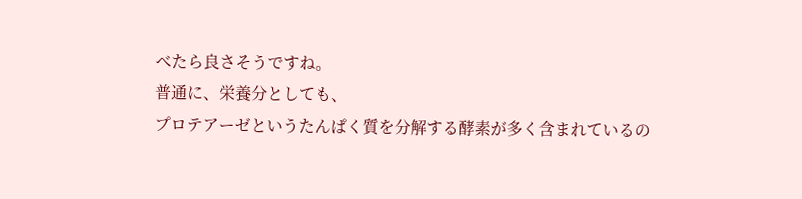べたら良さそうですね。
普通に、栄養分としても、
プロテアーゼというたんぱく質を分解する酵素が多く含まれているの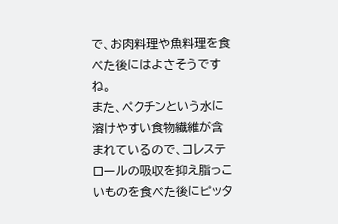で、お肉料理や魚料理を食べた後にはよさそうですね。
また、ペクチンという水に溶けやすい食物繊維が含まれているので、コレステロールの吸収を抑え脂っこいものを食べた後にピッタ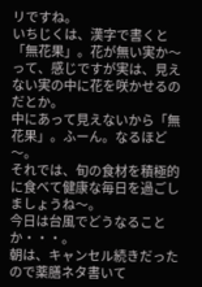リですね。
いちじくは、漢字で書くと「無花果」。花が無い実か〜って、感じですが実は、見えない実の中に花を咲かせるのだとか。
中にあって見えないから「無花果」。ふーん。なるほど〜。
それでは、旬の食材を積極的に食べて健康な毎日を過ごしましょうね〜。
今日は台風でどうなることか・・・。
朝は、キャンセル続きだったので薬膳ネタ書いて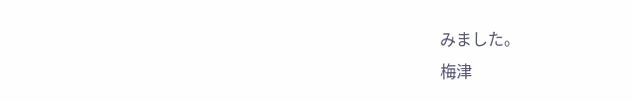みました。
梅津